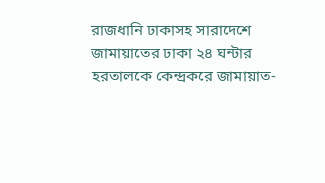রাজধানি ঢাকাসহ সারাদেশে জামায়াতের ঢাকা ২৪ ঘন্টার হরতালকে কেন্দ্রকরে জামায়াত-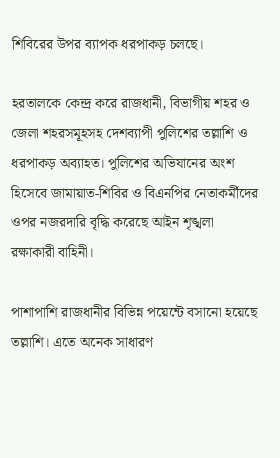শিবিরের উপর ব্যাপক ধরপাকড় চলছে।

হরতালকে কেন্দ্র করে রাজধানী, বিভাগীয় শহর ও জেলা শহরসমূহসহ দেশব্যাপী পুলিশের তল্লাশি ও ধরপাকড় অব্যাহত। পুলিশের অভিযানের অংশ হিসেবে জামায়াত-শিবির ও বিএনপির নেতাকর্মীদের ওপর নজরদারি বৃদ্ধি করেছে আইন শৃঙ্খলা রক্ষাকারী বাহিনী।

পাশাপাশি রাজধানীর বিভিন্ন পয়েন্টে বসানো হয়েছে তল্লাশি। এতে অনেক সাধারণ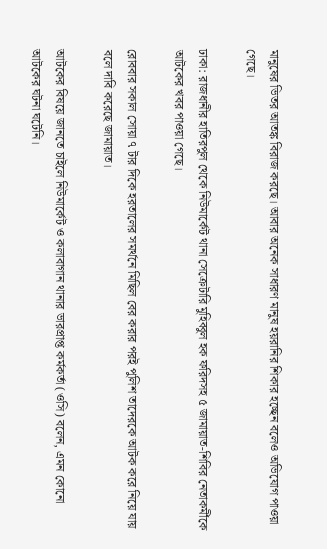মানুষের ভিতর আতঙ্ক বিরাজ করছে। আবার অনেক সাধারণ মানুষ হয়রানির শিকার হচ্ছেন বলেও অভিযোগ পাওয়া গেছে।

ঢাকা: রাজধানীর হাতিরপুল থেকে নিউমার্কেট থানা সেক্রেটারি মুহিব্বুল হক ফরিদসহ ৫ জামায়াত-শিবির নেতাকর্মীকে আটকের খবর পাওয়া গেছে।

রোববার সকাল সোয়া ৭ টার দিকে হরতালের সমর্থনে মিছিল বের করার পরই পুলিশ তাদেরকে আটক করে নিয়ে যায় বলে দাবি করেছে জামায়াত।

আটকের বিষয়ে জানতে চাইলে নিউমার্কেট ও কলাবাগান থানার ভারপ্রাপ্ত কর্মকর্তা (ওসি) বলেন, এমন কোনো আটকের ঘটনা ঘটেনি।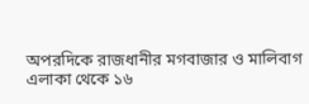অপরদিকে রাজধানীর মগবাজার ও মালিবাগ এলাকা থেকে ১৬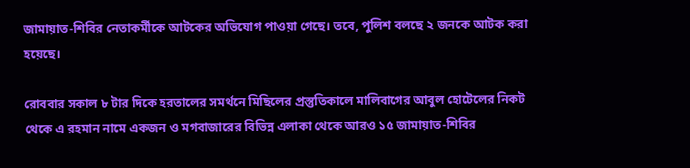জামায়াত-শিবির নেতাকর্মীকে আটকের অভিযোগ পাওয়া গেছে। তবে, পুলিশ বলছে ২ জনকে আটক করা হয়েছে।

রোববার সকাল ৮ টার দিকে হরতালের সমর্থনে মিছিলের প্রস্তুতিকালে মালিবাগের আবুল হোটেলের নিকট থেকে এ রহমান নামে একজন ও মগবাজারের বিভিন্ন এলাকা থেকে আরও ১৫ জামায়াত-শিবির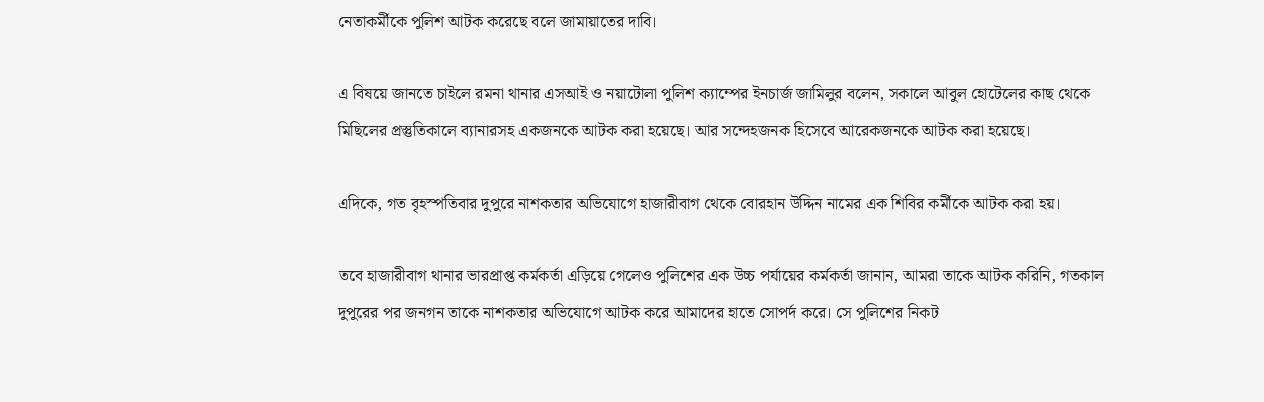নেতাকর্মীকে পুলিশ আটক করেছে বলে জামায়াতের দাবি।

এ বিষয়ে জানতে চাইলে রমনা থানার এসআই ও নয়াটোলা পুলিশ ক্যাম্পের ইনচার্জ জামিলুর বলেন, সকালে আবুল হোটেলের কাছ থেকে মিছিলের প্রস্তুতিকালে ব্যানারসহ একজনকে আটক করা হয়েছে। আর সন্দেহজনক হিসেবে আরেকজনকে আটক করা হয়েছে।

এদিকে, গত বৃহস্পতিবার দুপুরে নাশকতার অভিযোগে হাজারীবাগ থেকে বোরহান উদ্দিন নামের এক শিবির কর্মীকে আটক করা হয়।

তবে হাজারীবাগ থানার ভারপ্রাপ্ত কর্মকর্তা এড়িয়ে গেলেও পুলিশের এক উচ্চ পর্যায়ের কর্মকর্তা জানান, আমরা তাকে আটক করিনি, গতকাল দুপুরের পর জনগন তাকে নাশকতার অভিযোগে আটক করে আমাদের হাতে সোপর্দ করে। সে পুলিশের নিকট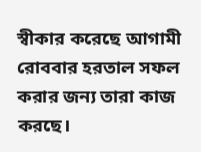স্বীকার করেছে আগামী রোববার হরতাল সফল করার জন্য তারা কাজ করছে।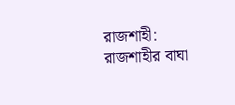রাজশাহী: রাজশাহীর বাঘা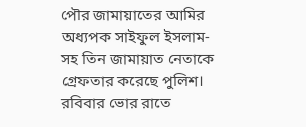পৌর জামায়াতের আমির অধ্যপক সাইফুল ইসলাম-সহ তিন জামায়াত নেতাকে গ্রেফতার করেছে পুলিশ। রবিবার ভোর রাতে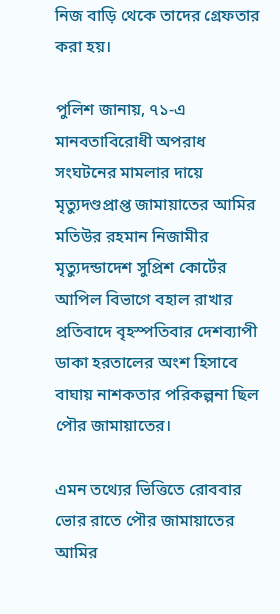নিজ বাড়ি থেকে তাদের গ্রেফতার করা হয়।

পুলিশ জানায়, ৭১-এ মানবতাবিরোধী অপরাধ সংঘটনের মামলার দায়ে মৃত্যুদণ্ডপ্রাপ্ত জামায়াতের আমির মতিউর রহমান নিজামীর মৃত্যুদন্ডাদেশ সুপ্রিশ কোর্টের আপিল বিভাগে বহাল রাখার প্রতিবাদে বৃহস্পতিবার দেশব্যাপী ডাকা হরতালের অংশ হিসাবে বাঘায় নাশকতার পরিকল্পনা ছিল পৌর জামায়াতের।

এমন তথ্যের ভিত্তিতে রোববার ভোর রাতে পৌর জামায়াতের আমির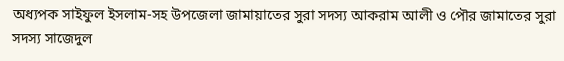অধ্যপক সাইফুল ইসলাম-সহ উপজেলা জামায়াতের সুরা সদস্য আকরাম আলী ও পৌর জামাতের সুরা সদস্য সাজেদুল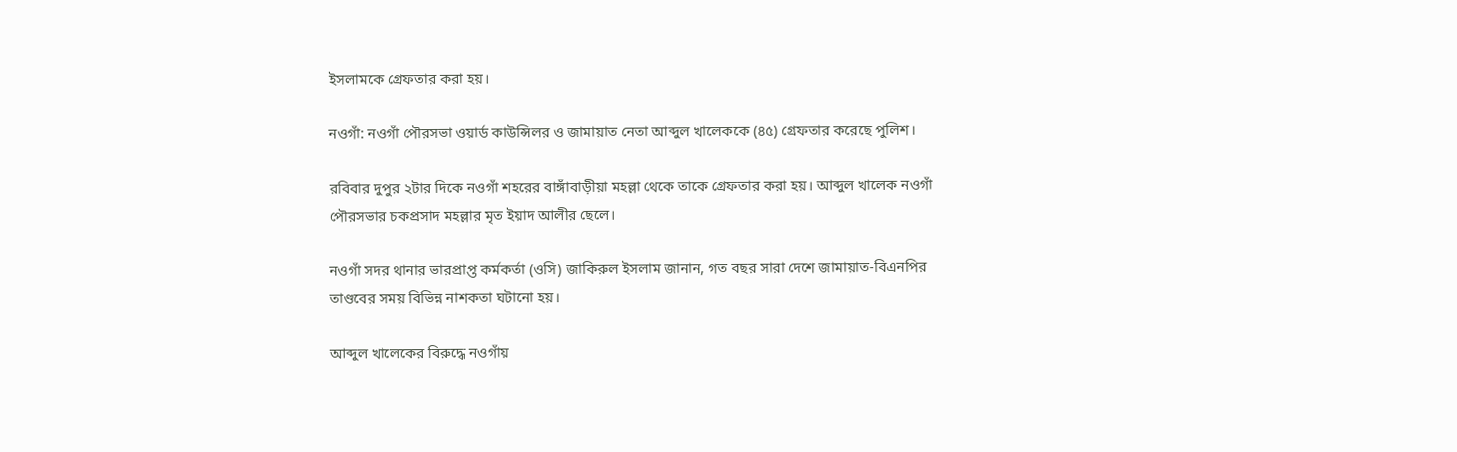ইসলামকে গ্রেফতার করা হয়।

নওগাঁ: নওগাঁ পৌরসভা ওয়ার্ড কাউন্সিলর ও জামায়াত নেতা আব্দুল খালেককে (৪৫) গ্রেফতার করেছে পুলিশ।

রবিবার দুপুর ২টার দিকে নওগাঁ শহরের বাঙ্গাঁবাড়ীয়া মহল্লা থেকে তাকে গ্রেফতার করা হয়। আব্দুল খালেক নওগাঁ পৌরসভার চকপ্রসাদ মহল্লার মৃত ইয়াদ আলীর ছেলে।

নওগাঁ সদর থানার ভারপ্রাপ্ত কর্মকর্তা (ওসি) জাকিরুল ইসলাম জানান, গত বছর সারা দেশে জামায়াত-বিএনপির তাণ্ডবের সময় বিভিন্ন নাশকতা ঘটানো হয়।

আব্দুল খালেকের বিরুদ্ধে নওগাঁয়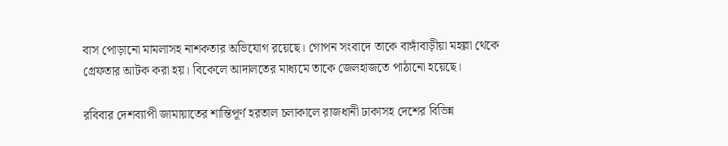বাস পোড়ানো মামলাসহ নাশকতার অভিযোগ রয়েছে। গোপন সংবাদে তাকে বাঙ্গাঁবাড়ীয়া মহল্লা থেকে গ্রেফতার আটক করা হয়। বিকেলে আদালতের মাধ্যমে তাকে জেলহাজতে পাঠানো হয়েছে।

রবিবার দেশব্যাপী জামায়াতের শান্তিপূর্ণ হরতাল চলাকালে রাজধানী ঢাকাসহ দেশের বিভিন্ন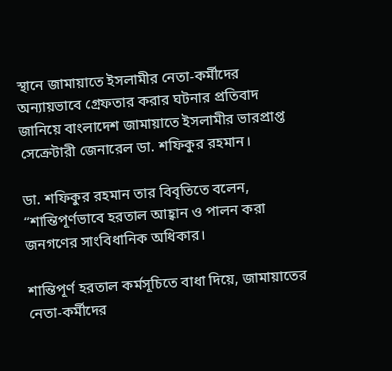স্থানে জামায়াতে ইসলামীর নেতা-কর্মীদের অন্যায়ভাবে গ্রেফতার করার ঘটনার প্রতিবাদ জানিয়ে বাংলাদেশ জামায়াতে ইসলামীর ভারপ্রাপ্ত সেক্রেটারী জেনারেল ডা. শফিকুর রহমান।

ডা. শফিকুর রহমান তার বিবৃতিতে বলেন, “শান্তিপূর্ণভাবে হরতাল আহ্বান ও পালন করা জনগণের সাংবিধানিক অধিকার।

শান্তিপূর্ণ হরতাল কর্মসূচিতে বাধা দিয়ে, জামায়াতের নেতা-কর্মীদের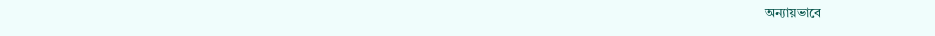অন্যায়ভাবে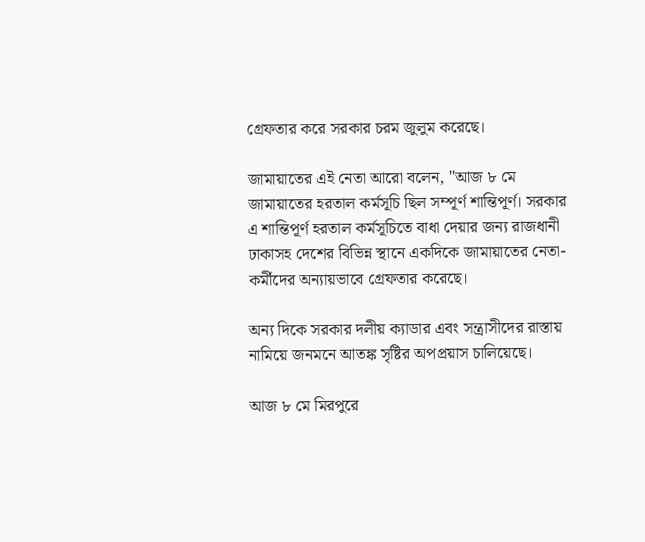গ্রেফতার করে সরকার চরম জুলুম করেছে।

জামায়াতের এই নেতা আরো বলেন, "আজ ৮ মে জামায়াতের হরতাল কর্মসূচি ছিল সম্পূর্ণ শান্তিপূর্ণ। সরকার এ শান্তিপূর্ণ হরতাল কর্মসূচিতে বাধা দেয়ার জন্য রাজধানী ঢাকাসহ দেশের বিভিন্ন স্থানে একদিকে জামায়াতের নেতা-কর্মীদের অন্যায়ভাবে গ্রেফতার করেছে।

অন্য দিকে সরকার দলীয় ক্যাডার এবং সন্ত্রাসীদের রাস্তায় নামিয়ে জনমনে আতঙ্ক সৃষ্টির অপপ্রয়াস চালিয়েছে।

আজ ৮ মে মিরপুরে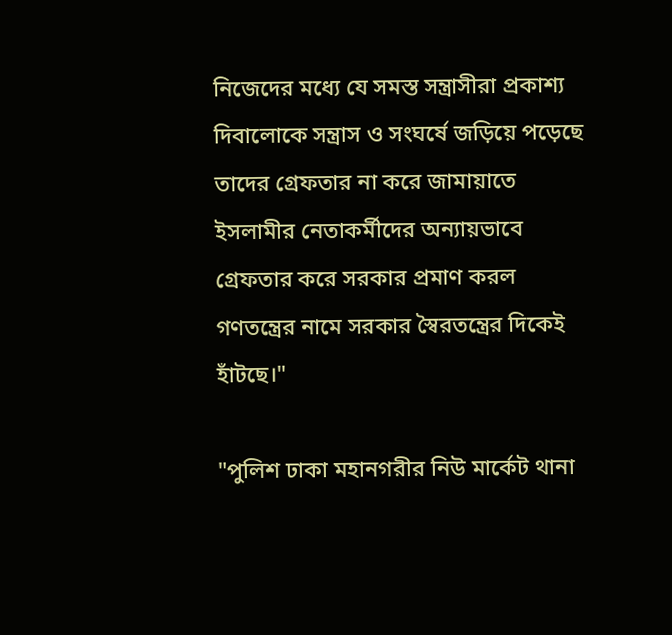নিজেদের মধ্যে যে সমস্ত সন্ত্রাসীরা প্রকাশ্য দিবালোকে সন্ত্রাস ও সংঘর্ষে জড়িয়ে পড়েছে তাদের গ্রেফতার না করে জামায়াতে ইসলামীর নেতাকর্মীদের অন্যায়ভাবে গ্রেফতার করে সরকার প্রমাণ করল গণতন্ত্রের নামে সরকার স্বৈরতন্ত্রের দিকেই হাঁটছে।"

"পুলিশ ঢাকা মহানগরীর নিউ মার্কেট থানা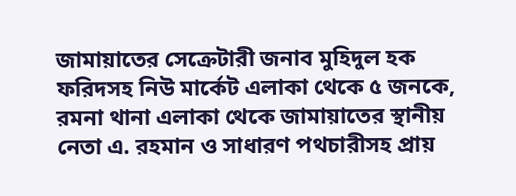জামায়াতের সেক্রেটারী জনাব মুহিদুল হক ফরিদসহ নিউ মার্কেট এলাকা থেকে ৫ জনকে, রমনা থানা এলাকা থেকে জামায়াতের স্থানীয় নেতা এ. রহমান ও সাধারণ পথচারীসহ প্রায়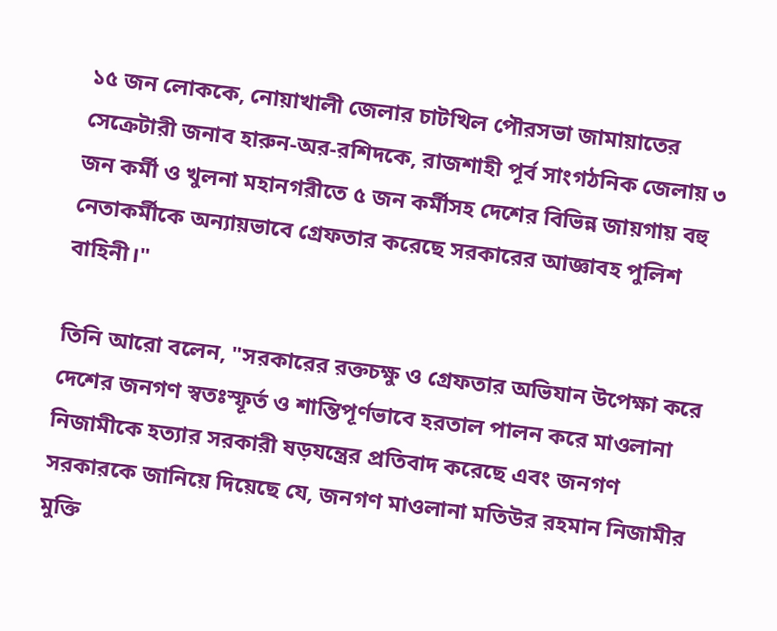১৫ জন লোককে, নোয়াখালী জেলার চাটখিল পৌরসভা জামায়াতের সেক্রেটারী জনাব হারুন-অর-রশিদকে, রাজশাহী পূর্ব সাংগঠনিক জেলায় ৩ জন কর্মী ও খুলনা মহানগরীতে ৫ জন কর্মীসহ দেশের বিভিন্ন জায়গায় বহু নেতাকর্মীকে অন্যায়ভাবে গ্রেফতার করেছে সরকারের আজ্ঞাবহ পুলিশ বাহিনী।"

তিনি আরো বলেন, "সরকারের রক্তচক্ষু ও গ্রেফতার অভিযান উপেক্ষা করে দেশের জনগণ স্বতঃস্ফূর্ত ও শান্তিপূর্ণভাবে হরতাল পালন করে মাওলানা নিজামীকে হত্যার সরকারী ষড়যন্ত্রের প্রতিবাদ করেছে এবং জনগণ সরকারকে জানিয়ে দিয়েছে যে, জনগণ মাওলানা মতিউর রহমান নিজামীর মুক্তি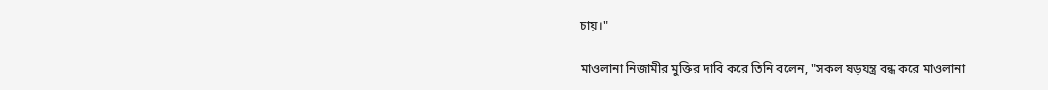চায়।"

মাওলানা নিজামীর মুক্তির দাবি করে তিনি বলেন, "সকল ষড়যন্ত্র বন্ধ করে মাওলানা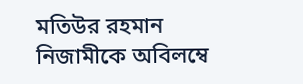মতিউর রহমান নিজামীকে অবিলম্বে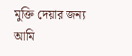মুক্তি দেয়ার জন্য আমি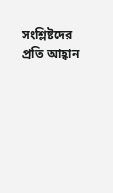সংশ্লিষ্টদের প্রতি আহ্বান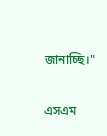জানাচ্ছি।"

এসএম